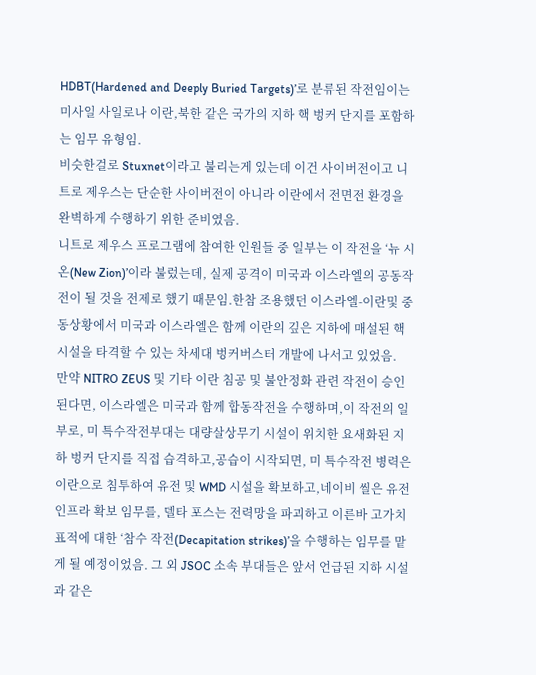HDBT(Hardened and Deeply Buried Targets)’로 분류된 작전임이는 미사일 사일로나 이란,북한 같은 국가의 지하 핵 벙커 단지를 포함하는 임무 유형임.
비슷한걸로 Stuxnet이라고 불리는게 있는데 이건 사이버전이고 니트로 제우스는 단순한 사이버전이 아니라 이란에서 전면전 환경을 완벽하게 수행하기 위한 준비였음.
니트로 제우스 프로그램에 참여한 인원들 중 일부는 이 작전을 ‘뉴 시온(New Zion)’이라 불렀는데, 실제 공격이 미국과 이스라엘의 공동작전이 될 것을 전제로 했기 때문임.한참 조용했던 이스라엘-이란및 중동상황에서 미국과 이스라엘은 함께 이란의 깊은 지하에 매설된 핵시설을 타격할 수 있는 차세대 벙커버스터 개발에 나서고 있었음.
만약 NITRO ZEUS 및 기타 이란 침공 및 불안정화 관련 작전이 승인된다면, 이스라엘은 미국과 함께 합동작전을 수행하며,이 작전의 일부로, 미 특수작전부대는 대량살상무기 시설이 위치한 요새화된 지하 벙커 단지를 직접 습격하고,공습이 시작되면, 미 특수작전 병력은 이란으로 침투하여 유전 및 WMD 시설을 확보하고,네이비 씰은 유전 인프라 확보 임무를, 델타 포스는 전력망을 파괴하고 이른바 고가치 표적에 대한 ‘참수 작전(Decapitation strikes)’을 수행하는 임무를 맡게 될 예정이었음. 그 외 JSOC 소속 부대들은 앞서 언급된 지하 시설과 같은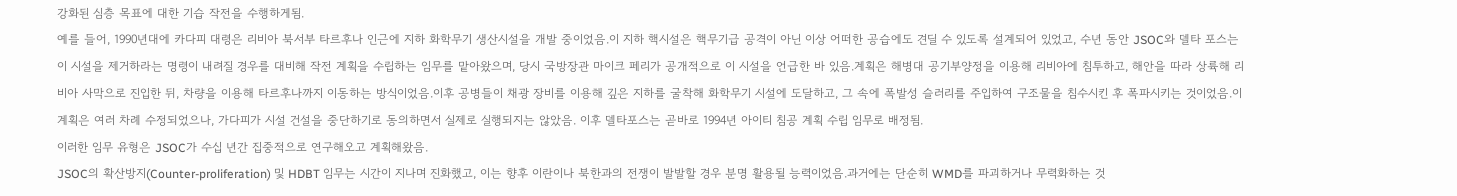강화된 심층 목표에 대한 기습 작전을 수행하게됨.
예를 들어, 1990년대에 카다피 대령은 리비아 북서부 타르후나 인근에 지하 화학무기 생산시설을 개발 중이었음.이 지하 핵시설은 핵무기급 공격이 아닌 이상 어떠한 공습에도 견딜 수 있도록 설계되어 있었고, 수년 동안 JSOC와 델타 포스는 이 시설을 제거하라는 명령이 내려질 경우를 대비해 작전 계획을 수립하는 임무를 맡아왔으며, 당시 국방장관 마이크 페리가 공개적으로 이 시설을 언급한 바 있음.계획은 해병대 공기부양정을 이용해 리비아에 침투하고, 해안을 따라 상륙해 리비아 사막으로 진입한 뒤, 차량을 이용해 타르후나까지 이동하는 방식이었음.이후 공병들이 채광 장비를 이용해 깊은 지하를 굴착해 화학무기 시설에 도달하고, 그 속에 폭발성 슬러리를 주입하여 구조물을 침수시킨 후 폭파시키는 것이었음.이 계획은 여러 차례 수정되었으나, 가다피가 시설 건설을 중단하기로 동의하면서 실제로 실행되지는 않았음. 이후 델타포스는 곧바로 1994년 아이티 침공 계획 수립 임무로 배정됨.
이러한 임무 유형은 JSOC가 수십 년간 집중적으로 연구해오고 계획해왔음.
JSOC의 확산방지(Counter-proliferation) 및 HDBT 임무는 시간이 지나며 진화했고, 이는 향후 이란이나 북한과의 전쟁이 발발할 경우 분명 활용될 능력이었음.과거에는 단순히 WMD를 파괴하거나 무력화하는 것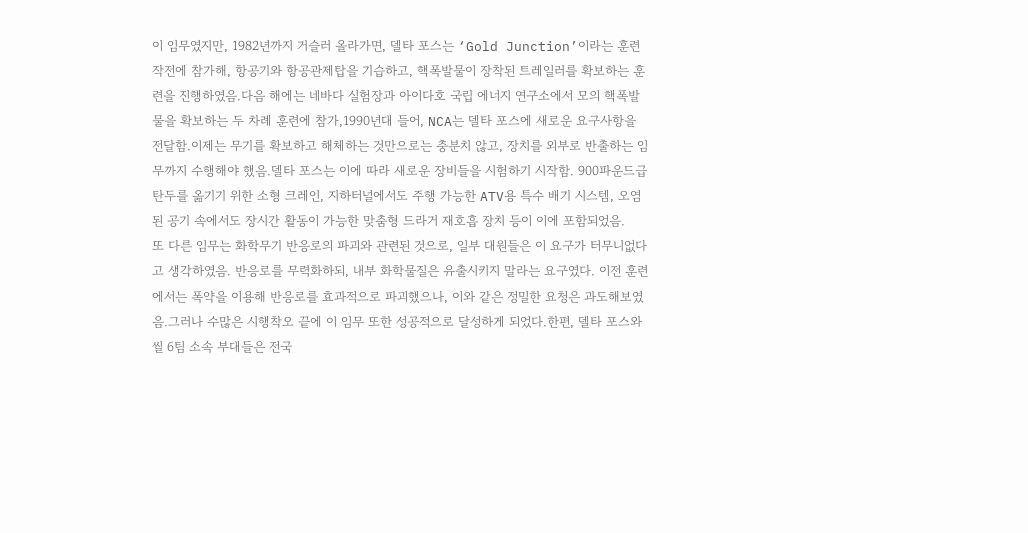이 임무였지만, 1982년까지 거슬러 올라가면, 델타 포스는 ‘Gold Junction’이라는 훈련 작전에 참가해, 항공기와 항공관제탑을 기습하고, 핵폭발물이 장착된 트레일러를 확보하는 훈련을 진행하였음.다음 해에는 네바다 실험장과 아이다호 국립 에너지 연구소에서 모의 핵폭발물을 확보하는 두 차례 훈련에 참가,1990년대 들어, NCA는 델타 포스에 새로운 요구사항을 전달함.이제는 무기를 확보하고 해체하는 것만으로는 충분치 않고, 장치를 외부로 반출하는 임무까지 수행해야 했음.델타 포스는 이에 따라 새로운 장비들을 시험하기 시작함. 900파운드급 탄두를 옮기기 위한 소형 크레인, 지하터널에서도 주행 가능한 ATV용 특수 배기 시스템, 오염된 공기 속에서도 장시간 활동이 가능한 맞춤형 드라거 재호흡 장치 등이 이에 포함되었음.
또 다른 임무는 화학무기 반응로의 파괴와 관련된 것으로, 일부 대원들은 이 요구가 터무니없다고 생각하였음. 반응로를 무력화하되, 내부 화학물질은 유출시키지 말라는 요구였다. 이전 훈련에서는 폭약을 이용해 반응로를 효과적으로 파괴했으나, 이와 같은 정밀한 요청은 과도해보였음.그러나 수많은 시행착오 끝에 이 임무 또한 성공적으로 달성하게 되었다.한편, 델타 포스와 씰 6팀 소속 부대들은 전국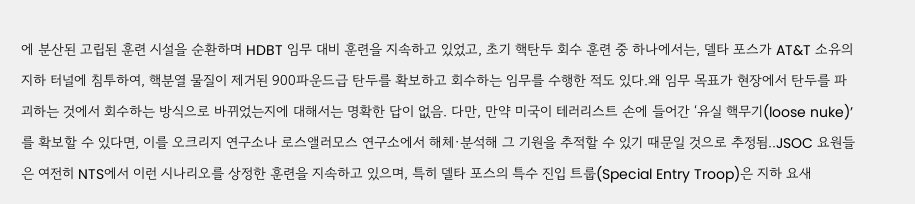에 분산된 고립된 훈련 시설을 순환하며 HDBT 임무 대비 훈련을 지속하고 있었고, 초기 핵탄두 회수 훈련 중 하나에서는, 델타 포스가 AT&T 소유의 지하 터널에 침투하여, 핵분열 물질이 제거된 900파운드급 탄두를 확보하고 회수하는 임무를 수행한 적도 있다.왜 임무 목표가 현장에서 탄두를 파괴하는 것에서 회수하는 방식으로 바뀌었는지에 대해서는 명확한 답이 없음. 다만, 만약 미국이 테러리스트 손에 들어간 ‘유실 핵무기(loose nuke)’를 확보할 수 있다면, 이를 오크리지 연구소나 로스앨러모스 연구소에서 해체·분석해 그 기원을 추적할 수 있기 때문일 것으로 추정됨..JSOC 요원들은 여전히 NTS에서 이런 시나리오를 상정한 훈련을 지속하고 있으며, 특히 델타 포스의 특수 진입 트룹(Special Entry Troop)은 지하 요새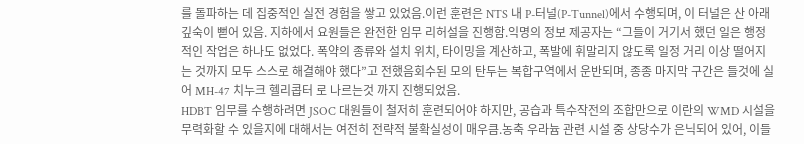를 돌파하는 데 집중적인 실전 경험을 쌓고 있었음.이런 훈련은 NTS 내 P-터널(P-Tunnel)에서 수행되며, 이 터널은 산 아래 깊숙이 뻗어 있음. 지하에서 요원들은 완전한 임무 리허설을 진행함.익명의 정보 제공자는 “그들이 거기서 했던 일은 행정적인 작업은 하나도 없었다. 폭약의 종류와 설치 위치, 타이밍을 계산하고, 폭발에 휘말리지 않도록 일정 거리 이상 떨어지는 것까지 모두 스스로 해결해야 했다”고 전했음회수된 모의 탄두는 복합구역에서 운반되며, 종종 마지막 구간은 들것에 실어 MH-47 치누크 헬리콥터 로 나르는것 까지 진행되었음.
HDBT 임무를 수행하려면 JSOC 대원들이 철저히 훈련되어야 하지만, 공습과 특수작전의 조합만으로 이란의 WMD 시설을 무력화할 수 있을지에 대해서는 여전히 전략적 불확실성이 매우큼.농축 우라늄 관련 시설 중 상당수가 은닉되어 있어, 이들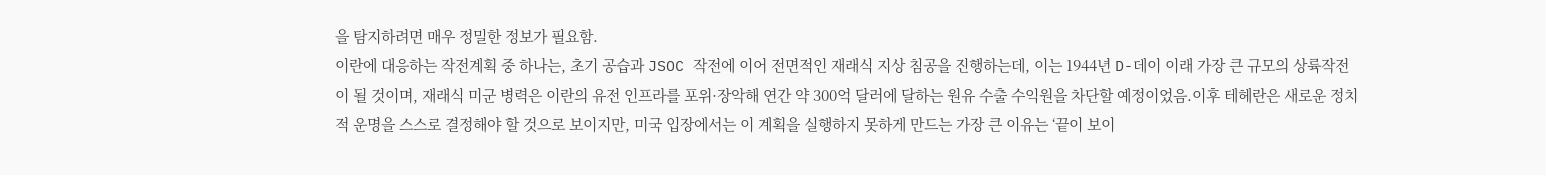을 탐지하려면 매우 정밀한 정보가 필요함.
이란에 대응하는 작전계획 중 하나는, 초기 공습과 JSOC 작전에 이어 전면적인 재래식 지상 침공을 진행하는데, 이는 1944년 D-데이 이래 가장 큰 규모의 상륙작전이 될 것이며, 재래식 미군 병력은 이란의 유전 인프라를 포위·장악해 연간 약 300억 달러에 달하는 원유 수출 수익원을 차단할 예정이었음.이후 테헤란은 새로운 정치적 운명을 스스로 결정해야 할 것으로 보이지만, 미국 입장에서는 이 계획을 실행하지 못하게 만드는 가장 큰 이유는 ‘끝이 보이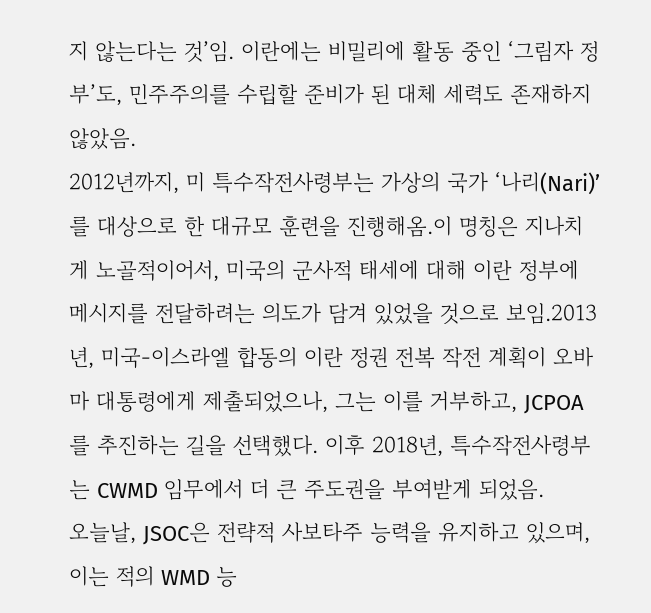지 않는다는 것’임. 이란에는 비밀리에 활동 중인 ‘그림자 정부’도, 민주주의를 수립할 준비가 된 대체 세력도 존재하지 않았음.
2012년까지, 미 특수작전사령부는 가상의 국가 ‘나리(Nari)’를 대상으로 한 대규모 훈련을 진행해옴.이 명칭은 지나치게 노골적이어서, 미국의 군사적 태세에 대해 이란 정부에 메시지를 전달하려는 의도가 담겨 있었을 것으로 보임.2013년, 미국-이스라엘 합동의 이란 정권 전복 작전 계획이 오바마 대통령에게 제출되었으나, 그는 이를 거부하고, JCPOA를 추진하는 길을 선택했다. 이후 2018년, 특수작전사령부는 CWMD 임무에서 더 큰 주도권을 부여받게 되었음.
오늘날, JSOC은 전략적 사보타주 능력을 유지하고 있으며, 이는 적의 WMD 능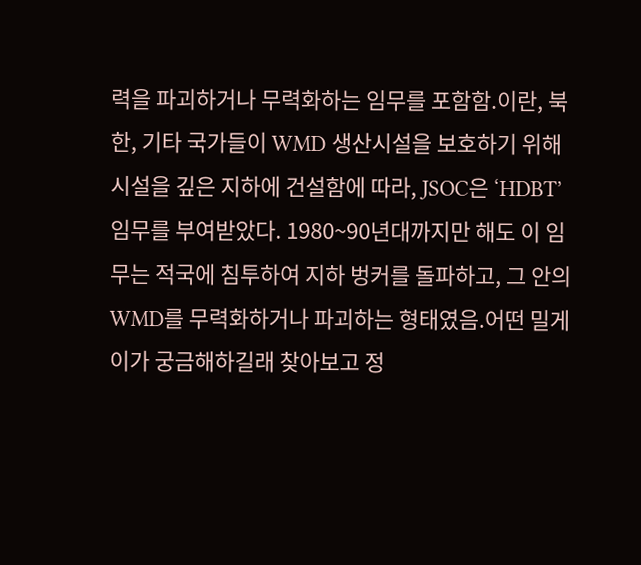력을 파괴하거나 무력화하는 임무를 포함함.이란, 북한, 기타 국가들이 WMD 생산시설을 보호하기 위해 시설을 깊은 지하에 건설함에 따라, JSOC은 ‘HDBT’ 임무를 부여받았다. 1980~90년대까지만 해도 이 임무는 적국에 침투하여 지하 벙커를 돌파하고, 그 안의 WMD를 무력화하거나 파괴하는 형태였음.어떤 밀게이가 궁금해하길래 찾아보고 정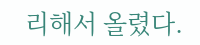리해서 올렸다.